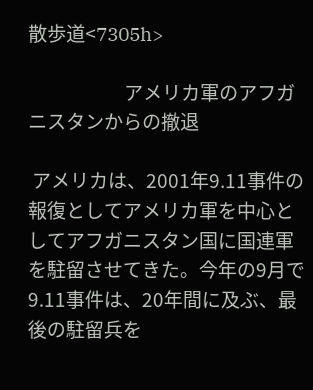散歩道<7305h>

                        アメリカ軍のアフガニスタンからの撤退

 アメリカは、2001年9.11事件の報復としてアメリカ軍を中心としてアフガニスタン国に国連軍を駐留させてきた。今年の9月で9.11事件は、20年間に及ぶ、最後の駐留兵を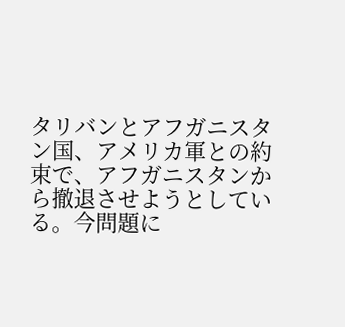タリバンとアフガニスタン国、アメリカ軍との約束で、アフガニスタンから撤退させようとしている。今問題に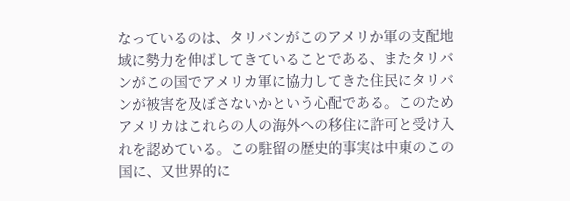なっているのは、タリバンがこのアメリか軍の支配地域に勢力を伸ばしてきていることである、またタリバンがこの国でアメリカ軍に協力してきた住民にタリバンが被害を及ぼさないかという心配である。このためアメリカはこれらの人の海外への移住に許可と受け入れを認めている。この駐留の歴史的事実は中東のこの国に、又世界的に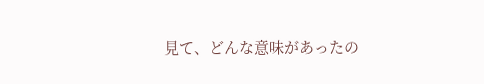見て、どんな意味があったの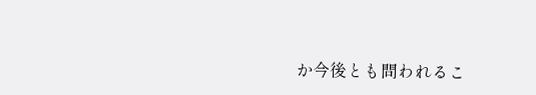か今後とも問われるこ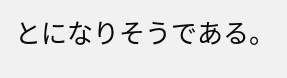とになりそうである。